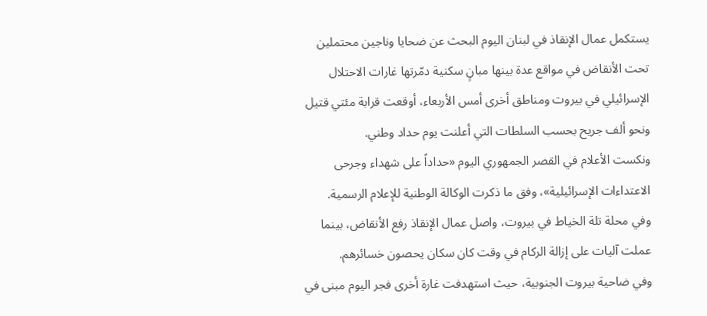يستكمل عمال الإنقاذ في لبنان اليوم البحث عن ضحايا وناجين محتملين تحت الأنقاض في مواقع عدة بينها مبانٍ سكنية دمّرتها غارات الاحتلال الإسرائيلي في بيروت ومناطق أخرى أمس الأربعاء، أوقعت قرابة مئتي قتيل ونحو ألف جريح بحسب السلطات التي أعلنت يوم حداد وطني.
ونكست الأعلام في القصر الجمهوري اليوم «حداداً على شهداء وجرحى الاعتداءات الإسرائيلية»، وفق ما ذكرت الوكالة الوطنية للإعلام الرسمية.
وفي محلة تلة الخياط في بيروت، واصل عمال الإنقاذ رفع الأنقاض، بينما عملت آليات على إزالة الركام في وقت كان سكان يحصون خسائرهم.
وفي ضاحية بيروت الجنوبية، حيث استهدفت غارة أخرى فجر اليوم مبنى في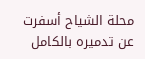محلة الشياح أسفرت عن تدميره بالكامل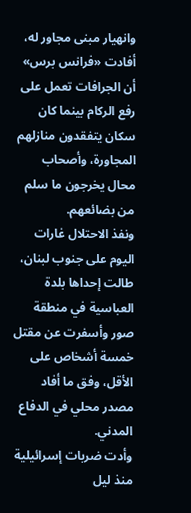وانهيار مبنى مجاور له، أفادت «فرانس برس» أن الجرافات تعمل على رفع الركام بينما كان سكان يتفقدون منازلهم المجاورة، وأصحاب محال يخرجون ما سلم من بضائعهم.
ونفذ الاحتلال غارات اليوم على جنوب لبنان، طالت إحداها بلدة العباسية في منطقة صور وأسفرت عن مقتل خمسة أشخاص على الأقل، وفق ما أفاد مصدر محلي في الدفاع المدني.
وأدت ضربات إسرائيلية منذ ليل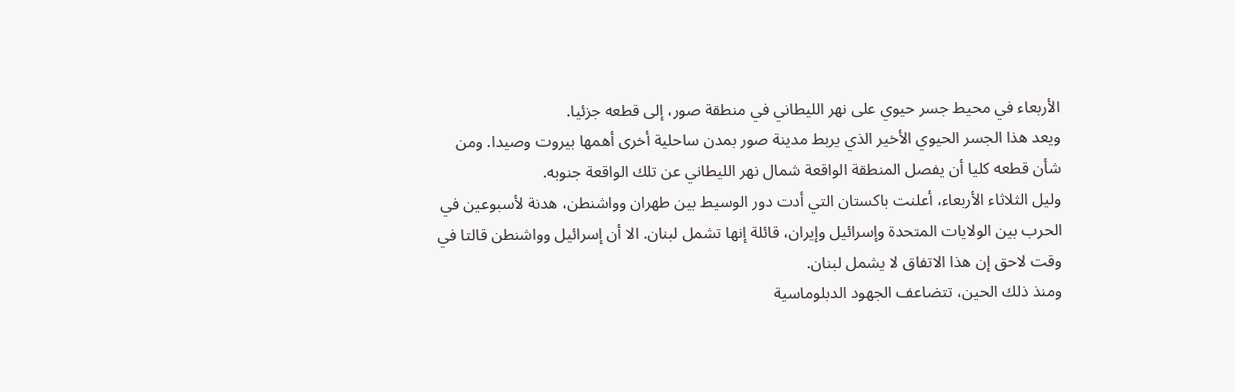الأربعاء في محيط جسر حيوي على نهر الليطاني في منطقة صور، إلى قطعه جزئيا.
ويعد هذا الجسر الحيوي الأخير الذي يربط مدينة صور بمدن ساحلية أخرى أهمها بيروت وصيدا. ومن شأن قطعه كليا أن يفصل المنطقة الواقعة شمال نهر الليطاني عن تلك الواقعة جنوبه.
وليل الثلاثاء الأربعاء، أعلنت باكستان التي أدت دور الوسيط بين طهران وواشنطن، هدنة لأسبوعين في الحرب بين الولايات المتحدة وإسرائيل وإيران، قائلة إنها تشمل لبنان. الا أن إسرائيل وواشنطن قالتا في وقت لاحق إن هذا الاتفاق لا يشمل لبنان.
ومنذ ذلك الحين، تتضاعف الجهود الدبلوماسية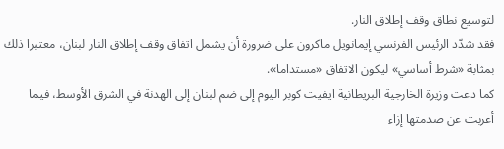لتوسيع نطاق وقف إطلاق النار.
فقد شدّد الرئيس الفرنسي إيمانويل ماكرون على ضرورة أن يشمل اتفاق وقف إطلاق النار لبنان، معتبرا ذلك بمثابة «شرط أساسي» ليكون الاتفاق «مستداما».
كما دعت وزيرة الخارجية البريطانية ايفيت كوبر اليوم إلى ضم لبنان إلى الهدنة في الشرق الأوسط، فيما أعربت عن صدمتها إزاء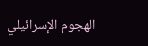الهجوم الإسرائيلي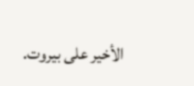الأخير على بيروت.